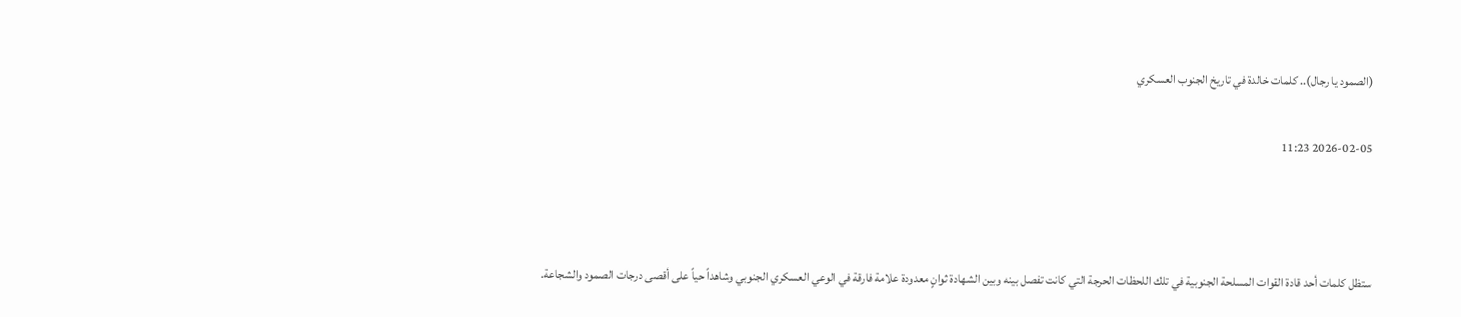(الصمود يا رجال).. كلمات خالدة في تاريخ الجنوب العسكري

2026-02-05 11:23



ستظل كلمات أحد قادة القوات المسلحة الجنوبية في تلك اللحظات الحرجة التي كانت تفصل بينه وبين الشهادة ثوانٍ معدودة علامة فارقة في الوعي العسكري الجنوبي وشاهداً حياً على أقصى درجات الصمود والشجاعة.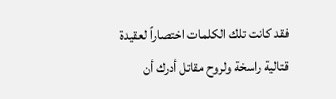فقد كانت تلك الكلمات اختصاراً لعقيدة قتالية راسخة ولروح مقاتل أدرك أن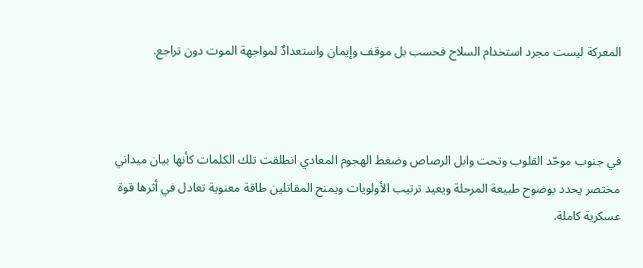المعركة ليست مجرد استخدام السلاح فحسب بل موقف وإيمان واستعدادٌ لمواجهة الموت دون تراجع.



في جنوب موحّد القلوب وتحت وابل الرصاص وضغط الهجوم المعادي انطلقت تلك الكلمات كأنها بيان ميداني مختصر يحدد بوضوح طبيعة المرحلة ويعيد ترتيب الأولويات ويمنح المقاتلين طاقة معنوية تعادل في أثرها قوة عسكرية كاملة.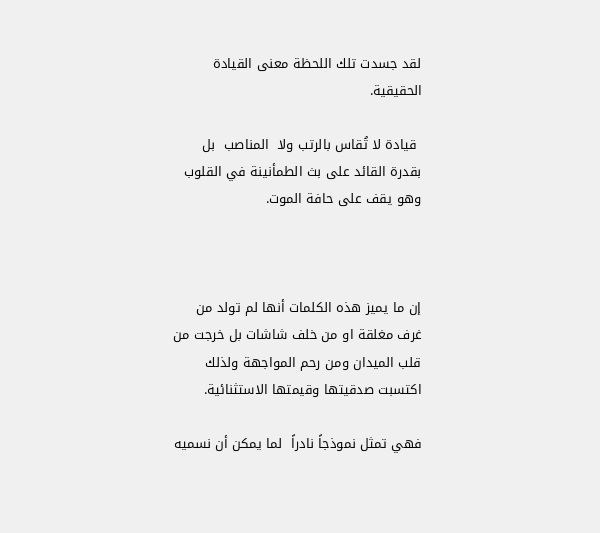لقد جسدت تلك اللحظة معنى القيادة الحقيقية.

 قيادة لا تُقاس بالرتب ولا  المناصب  بل بقدرة القائد على بث الطمأنينة في القلوب وهو يقف على حافة الموت.



إن ما يميز هذه الكلمات أنها لم تولد من غرف مغلقة او من خلف شاشات بل خرجت من قلب الميدان ومن رحم المواجهة ولذلك اكتسبت صدقيتها وقيمتها الاستثنائية.

فهي تمثل نموذجاً نادراً  لما يمكن أن نسميه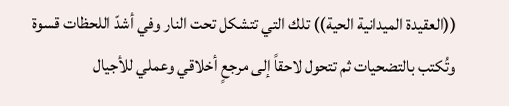((العقيدة الميدانية الحية)) تلك التي تتشكل تحت النار وفي أشدّ اللحظات قسوة وتُكتب بالتضحيات ثم تتحول لاحقاً إلى مرجعٍ أخلاقي وعملي للأجيال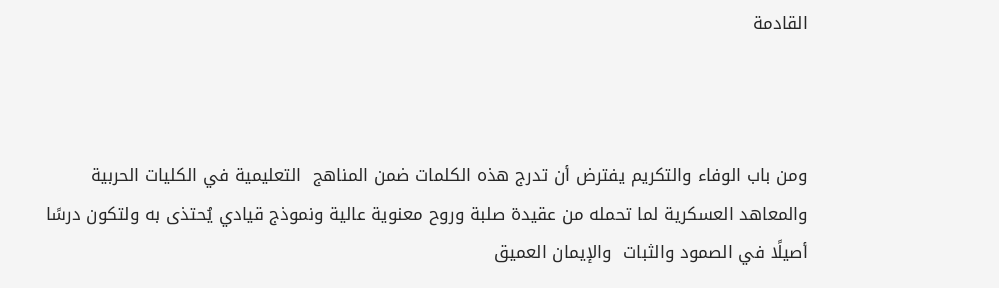القادمة



ومن باب الوفاء والتكريم يفترض أن تدرج هذه الكلمات ضمن المناهج  التعليمية في الكليات الحربية والمعاهد العسكرية لما تحمله من عقيدة صلبة وروح معنوية عالية ونموذج قيادي يُحتذى به ولتكون درسًا أصيلًا في الصمود والثبات  والإيمان العميق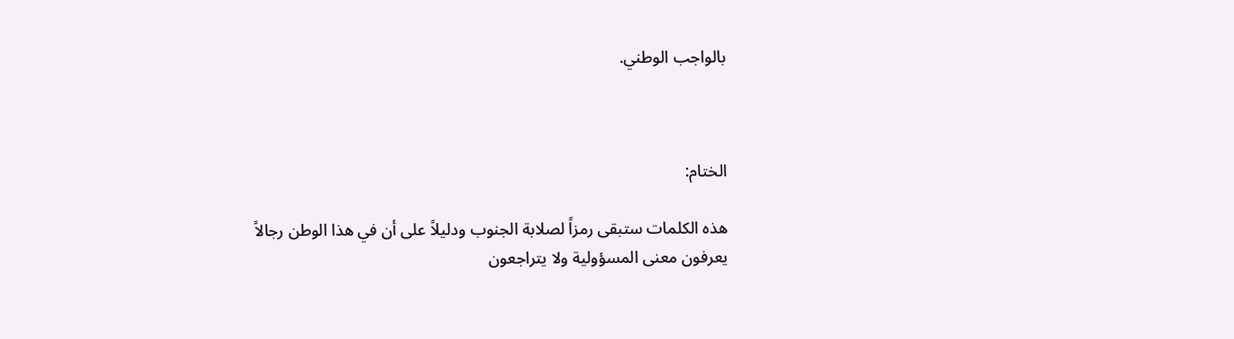بالواجب الوطني.



الختام:

هذه الكلمات ستبقى رمزاً لصلابة الجنوب ودليلاً على أن في هذا الوطن رجالاً يعرفون معنى المسؤولية ولا يتراجعون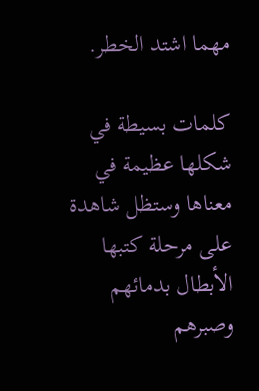مهما اشتد الخطر.

كلمات بسيطة في شكلها عظيمة في معناها وستظل شاهدة على مرحلة كتبها الأبطال بدمائهم وصبرهم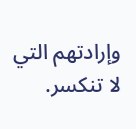وإرادتهم التي لا تنكسر.